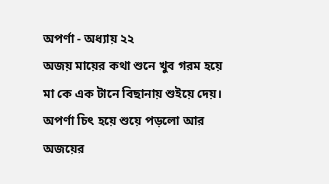অপর্ণা - অধ্যায় ২২
অজয় মায়ের কথা শুনে খুব গরম হয়ে মা কে এক টানে বিছানায় শুইয়ে দেয়। অপর্ণা চিৎ হয়ে শুয়ে পড়লো আর অজয়ের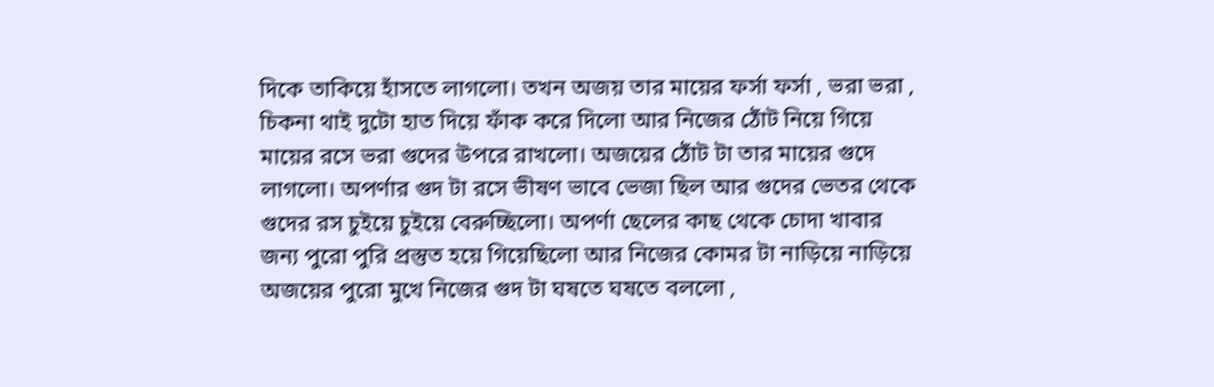দিকে তাকিয়ে হাঁসতে লাগলো। তখন অজয় তার মায়ের ফর্সা ফর্সা , ভরা ভরা , চিকনা থাই দুটো হাত দিয়ে ফাঁক করে দিলো আর নিজের ঠোঁট নিয়ে গিয়ে মায়ের রসে ভরা গুদের উপরে রাখলো। অজয়ের ঠোঁট টা তার মায়ের গুদে লাগলো। অপর্ণার গুদ টা রসে ভীষণ ভাবে ভেজা ছিল আর গুদের ভেতর থেকে গুদের রস চুইয়ে চুইয়ে বেরুচ্ছিলো। অপর্ণা ছেলের কাছ থেকে চোদা খাবার জন্য পুরো পুরি প্রস্তুত হয়ে গিয়েছিলো আর নিজের কোমর টা নাড়িয়ে নাড়িয়ে অজয়ের পুরো মুখে নিজের গুদ টা ঘষতে ঘষতে বললো ,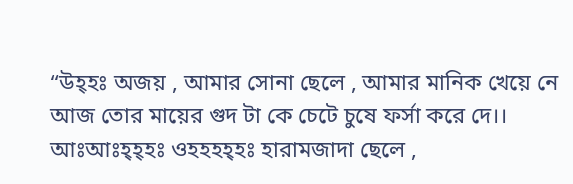“উহ্হঃ অজয় , আমার সোনা ছেলে , আমার মানিক খেয়ে নে আজ তোর মায়ের গুদ টা কে চেটে চুষে ফর্সা করে দে।। আঃআঃহ্হ্হঃ ওহহহহ্হঃ হারামজাদা ছেলে ,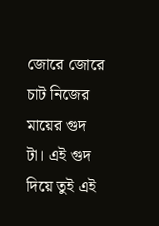জোরে জোরে চাট নিজের মায়ের গুদ টা। এই গুদ দিয়ে তুই এই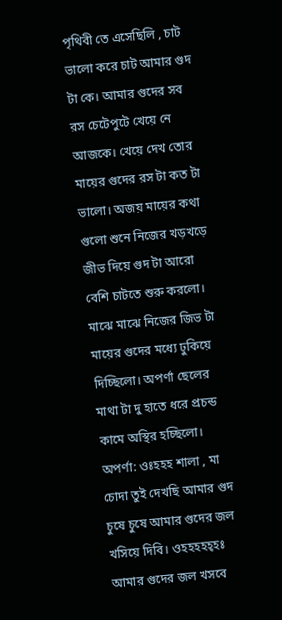পৃথিবী তে এসেছিলি , চাট ভালো করে চাট আমার গুদ টা কে। আমার গুদের সব রস চেটেপুটে খেয়ে নে আজকে। খেয়ে দেখ তোর মায়ের গুদের রস টা কত টা ভালো। অজয় মায়ের কথা গুলো শুনে নিজের খড়খড়ে জীভ দিয়ে গুদ টা আরো বেশি চাটতে শুরু করলো। মাঝে মাঝে নিজের জিভ টা মায়ের গুদের মধ্যে ঢুকিয়ে দিচ্ছিলো। অপর্ণা ছেলের মাথা টা দু হাতে ধরে প্রচন্ড কামে অস্থির হচ্ছিলো।
অপর্ণা: ওঃহহহ শালা , মা চোদা তুই দেখছি আমার গুদ চুষে চুষে আমার গুদের জল খসিয়ে দিবি। ওহহহহহ্হঃ আমার গুদের জল খসবে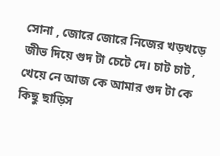সোনা , জোরে জোরে নিজের খড়খড়ে জীভ দিয়ে গুদ টা চেটে দে। চাট চাট , খেয়ে নে আজ কে আমার গুদ টা কে কিছু ছাড়িস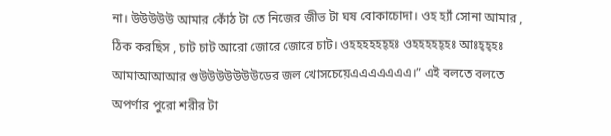না। উউউউউ আমার কোঁঠ টা তে নিজের জীভ টা ঘষ বোকাচোদা। ওহ হ্যাঁ সোনা আমার , ঠিক করছিস , চাট চাট আরো জোরে জোরে চাট। ওহহহহহহ্হঃ ওহহহহহ্হঃ আঃহ্হ্হঃ আমাআআআর গুউউউউউউউডের জল খোসচেয়েএএএএএএএ।” এই বলতে বলতে অপর্ণার পুরো শরীর টা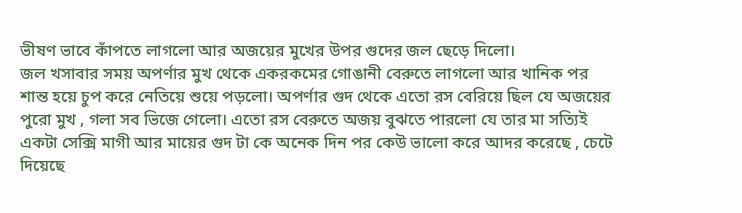ভীষণ ভাবে কাঁপতে লাগলো আর অজয়ের মুখের উপর গুদের জল ছেড়ে দিলো।
জল খসাবার সময় অপর্ণার মুখ থেকে একরকমের গোঙানী বেরুতে লাগলো আর খানিক পর শান্ত হয়ে চুপ করে নেতিয়ে শুয়ে পড়লো। অপর্ণার গুদ থেকে এতো রস বেরিয়ে ছিল যে অজয়ের পুরো মুখ , গলা সব ভিজে গেলো। এতো রস বেরুতে অজয় বুঝতে পারলো যে তার মা সত্যিই একটা সেক্সি মাগী আর মায়ের গুদ টা কে অনেক দিন পর কেউ ভালো করে আদর করেছে , চেটে দিয়েছে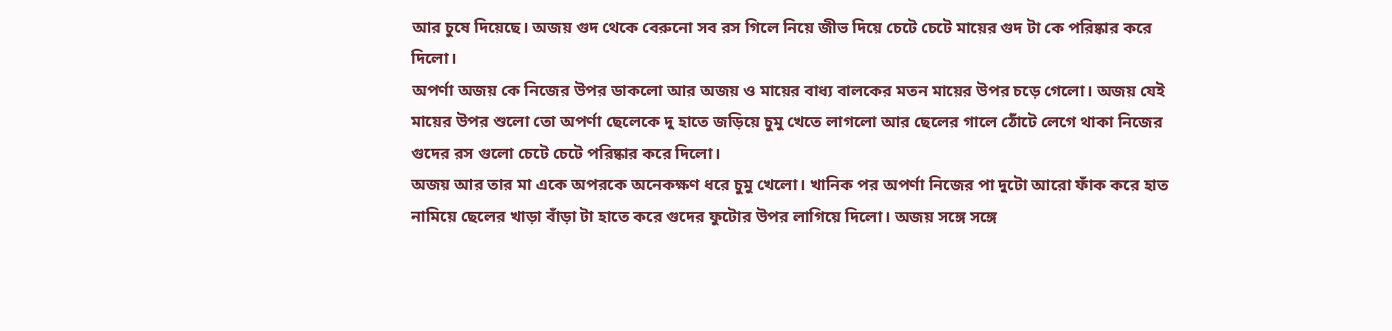আর চুষে দিয়েছে। অজয় গুদ থেকে বেরুনো সব রস গিলে নিয়ে জীভ দিয়ে চেটে চেটে মায়ের গুদ টা কে পরিষ্কার করে দিলো।
অপর্ণা অজয় কে নিজের উপর ডাকলো আর অজয় ও মায়ের বাধ্য বালকের মতন মায়ের উপর চড়ে গেলো। অজয় যেই মায়ের উপর শুলো তো অপর্ণা ছেলেকে দু হাতে জড়িয়ে চুমু খেতে লাগলো আর ছেলের গালে ঠোঁটে লেগে থাকা নিজের গুদের রস গুলো চেটে চেটে পরিষ্কার করে দিলো।
অজয় আর তার মা একে অপরকে অনেকক্ষণ ধরে চুমু খেলো। খানিক পর অপর্ণা নিজের পা দুটো আরো ফাঁক করে হাত নামিয়ে ছেলের খাড়া বাঁড়া টা হাতে করে গুদের ফুটোর উপর লাগিয়ে দিলো। অজয় সঙ্গে সঙ্গে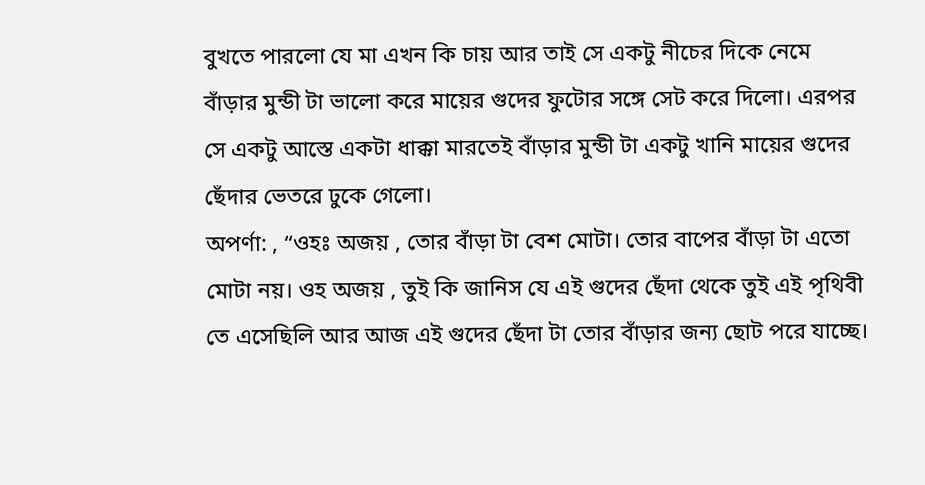বুখতে পারলো যে মা এখন কি চায় আর তাই সে একটু নীচের দিকে নেমে বাঁড়ার মুন্ডী টা ভালো করে মায়ের গুদের ফুটোর সঙ্গে সেট করে দিলো। এরপর সে একটু আস্তে একটা ধাক্কা মারতেই বাঁড়ার মুন্ডী টা একটু খানি মায়ের গুদের ছেঁদার ভেতরে ঢুকে গেলো।
অপর্ণা: , “ওহঃ অজয় , তোর বাঁড়া টা বেশ মোটা। তোর বাপের বাঁড়া টা এতো মোটা নয়। ওহ অজয় , তুই কি জানিস যে এই গুদের ছেঁদা থেকে তুই এই পৃথিবী তে এসেছিলি আর আজ এই গুদের ছেঁদা টা তোর বাঁড়ার জন্য ছোট পরে যাচ্ছে।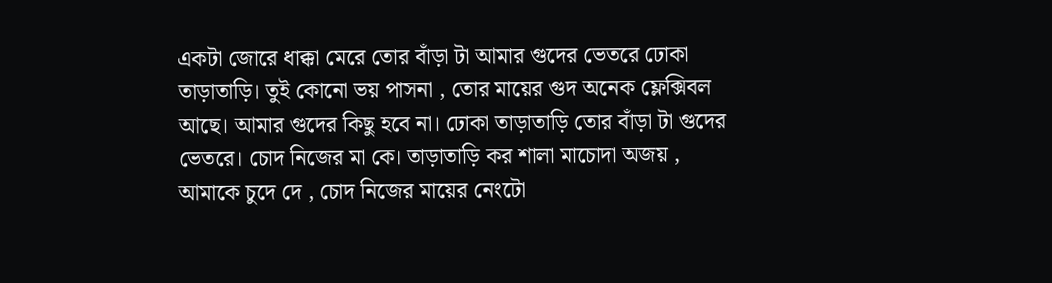একটা জোরে ধাক্কা মেরে তোর বাঁড়া টা আমার গুদের ভেতরে ঢোকা তাড়াতাড়ি। তুই কোনো ভয় পাসনা , তোর মায়ের গুদ অনেক ফ্লেক্সিবল আছে। আমার গুদের কিছু হবে না। ঢোকা তাড়াতাড়ি তোর বাঁড়া টা গুদের ভেতরে। চোদ নিজের মা কে। তাড়াতাড়ি কর শালা মাচোদা অজয় , আমাকে চুদে দে , চোদ নিজের মায়ের নেংটো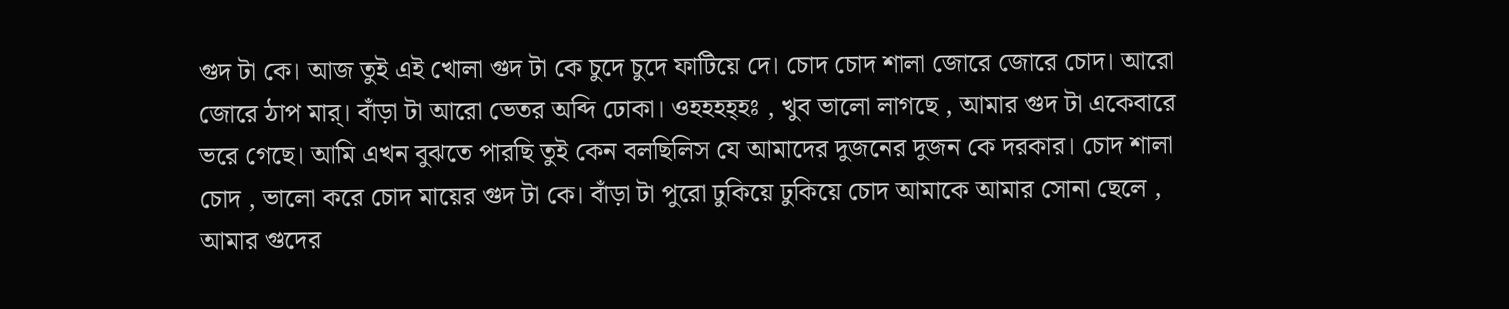গুদ টা কে। আজ তুই এই খোলা গুদ টা কে চুদে চুদে ফাটিয়ে দে। চোদ চোদ শালা জোরে জোরে চোদ। আরো জোরে ঠাপ মার্। বাঁড়া টা আরো ভেতর অব্দি ঢোকা। ওহহহহ্হঃ , খুব ভালো লাগছে , আমার গুদ টা একেবারে ভরে গেছে। আমি এখন বুঝতে পারছি তুই কেন বলছিলিস যে আমাদের দুজনের দুজন কে দরকার। চোদ শালা চোদ , ভালো করে চোদ মায়ের গুদ টা কে। বাঁড়া টা পুরো ঢুকিয়ে ঢুকিয়ে চোদ আমাকে আমার সোনা ছেলে , আমার গুদের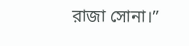রাজা সোনা।”